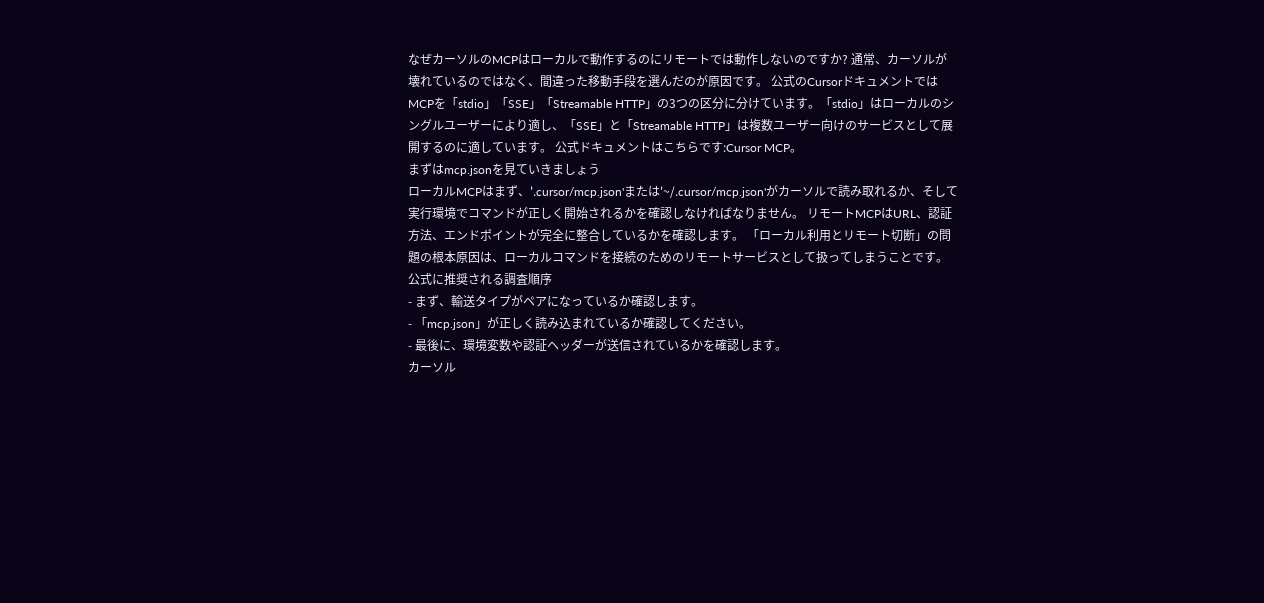なぜカーソルのMCPはローカルで動作するのにリモートでは動作しないのですか? 通常、カーソルが壊れているのではなく、間違った移動手段を選んだのが原因です。 公式のCursorドキュメントではMCPを「stdio」「SSE」「Streamable HTTP」の3つの区分に分けています。「stdio」はローカルのシングルユーザーにより適し、「SSE」と「Streamable HTTP」は複数ユーザー向けのサービスとして展開するのに適しています。 公式ドキュメントはこちらです:Cursor MCP。
まずはmcp.jsonを見ていきましょう
ローカルMCPはまず、'.cursor/mcp.json'または'~/.cursor/mcp.json'がカーソルで読み取れるか、そして実行環境でコマンドが正しく開始されるかを確認しなければなりません。 リモートMCPはURL、認証方法、エンドポイントが完全に整合しているかを確認します。 「ローカル利用とリモート切断」の問題の根本原因は、ローカルコマンドを接続のためのリモートサービスとして扱ってしまうことです。
公式に推奨される調査順序
- まず、輸送タイプがペアになっているか確認します。
- 「mcp.json」が正しく読み込まれているか確認してください。
- 最後に、環境変数や認証ヘッダーが送信されているかを確認します。
カーソル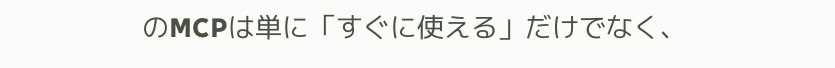のMCPは単に「すぐに使える」だけでなく、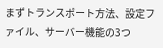まずトランスポート方法、設定ファイル、サーバー機能の3つ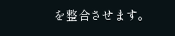を整合させます。